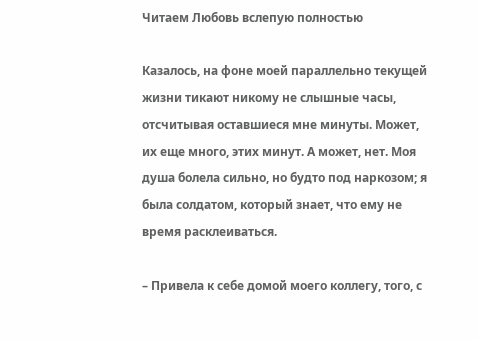Читаем Любовь вслепую полностью

Казалось, на фоне моей параллельно текущей жизни тикают никому не слышные часы, отсчитывая оставшиеся мне минуты. Может, их еще много, этих минут. А может, нет. Моя душа болела сильно, но будто под наркозом; я была солдатом, который знает, что ему не время расклеиваться.

– Привела к себе домой моего коллегу, того, с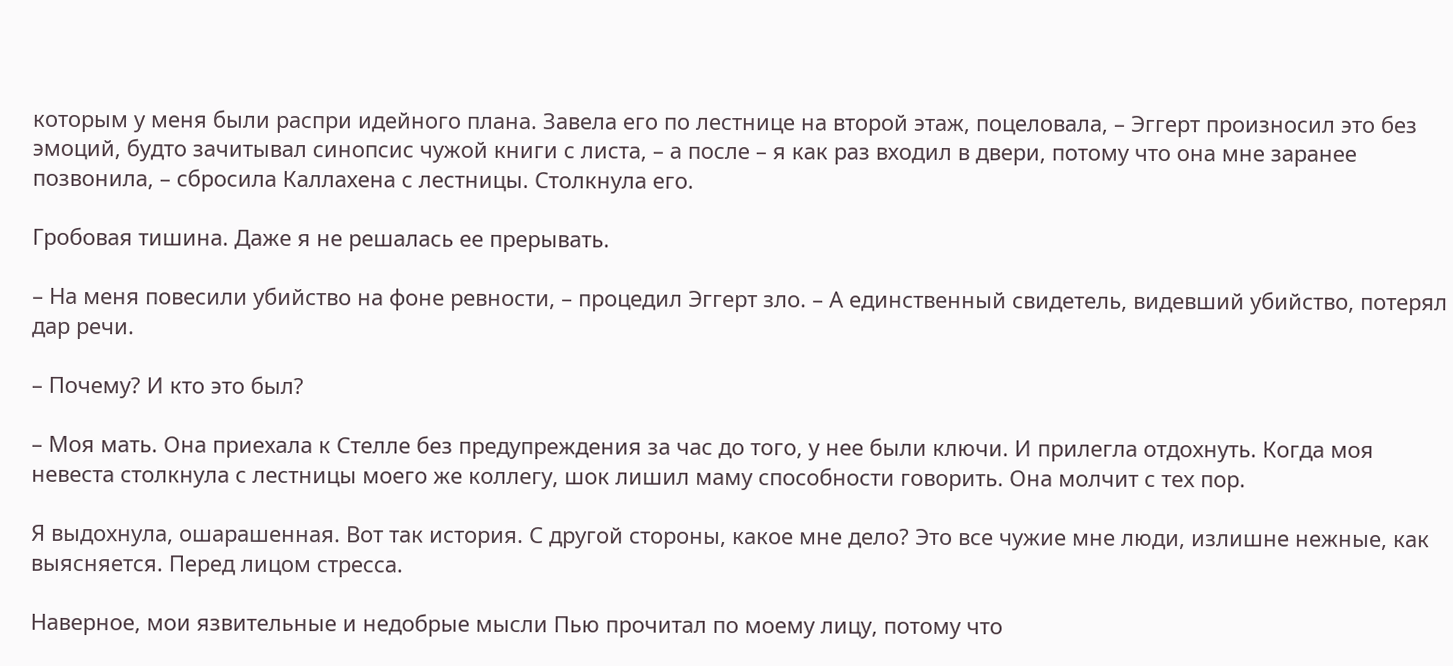которым у меня были распри идейного плана. Завела его по лестнице на второй этаж, поцеловала, – Эггерт произносил это без эмоций, будто зачитывал синопсис чужой книги с листа, – а после – я как раз входил в двери, потому что она мне заранее позвонила, – сбросила Каллахена с лестницы. Столкнула его.

Гробовая тишина. Даже я не решалась ее прерывать.

– На меня повесили убийство на фоне ревности, – процедил Эггерт зло. – А единственный свидетель, видевший убийство, потерял дар речи.

– Почему? И кто это был?

– Моя мать. Она приехала к Стелле без предупреждения за час до того, у нее были ключи. И прилегла отдохнуть. Когда моя невеста столкнула с лестницы моего же коллегу, шок лишил маму способности говорить. Она молчит с тех пор.

Я выдохнула, ошарашенная. Вот так история. С другой стороны, какое мне дело? Это все чужие мне люди, излишне нежные, как выясняется. Перед лицом стресса.

Наверное, мои язвительные и недобрые мысли Пью прочитал по моему лицу, потому что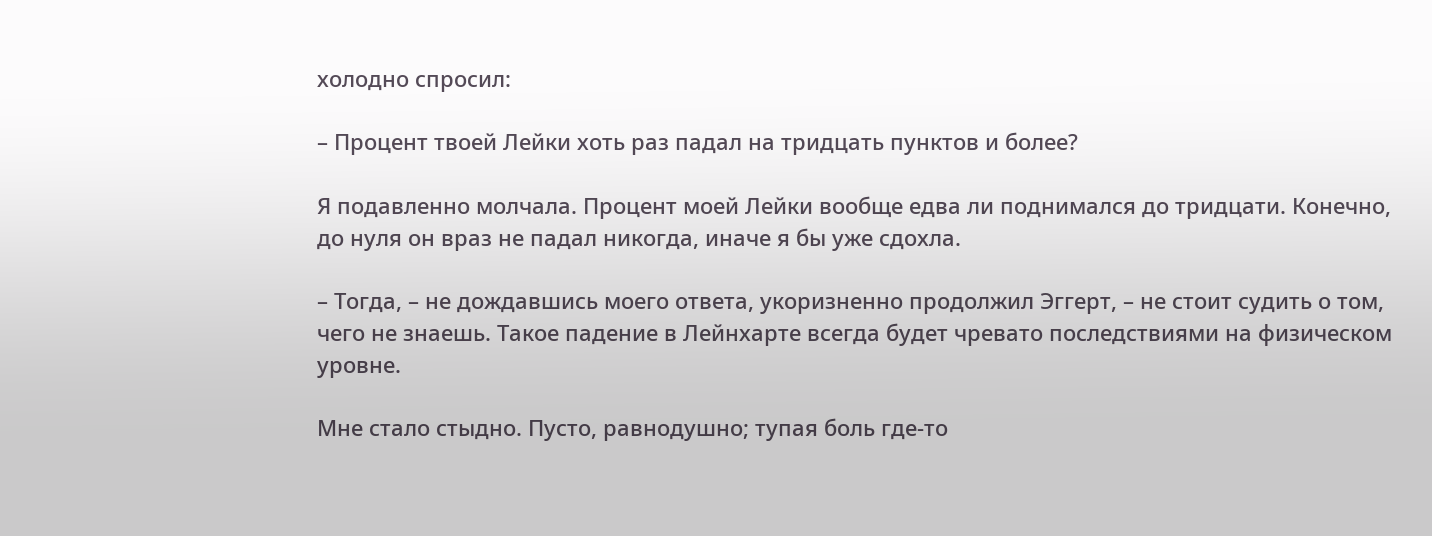холодно спросил:

– Процент твоей Лейки хоть раз падал на тридцать пунктов и более?

Я подавленно молчала. Процент моей Лейки вообще едва ли поднимался до тридцати. Конечно, до нуля он враз не падал никогда, иначе я бы уже сдохла.

– Тогда, – не дождавшись моего ответа, укоризненно продолжил Эггерт, – не стоит судить о том, чего не знаешь. Такое падение в Лейнхарте всегда будет чревато последствиями на физическом уровне.

Мне стало стыдно. Пусто, равнодушно; тупая боль где-то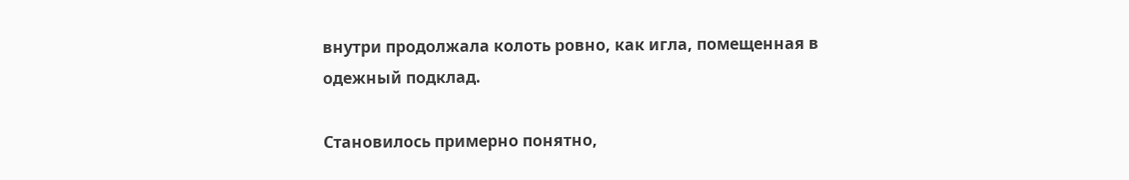внутри продолжала колоть ровно, как игла, помещенная в одежный подклад.

Становилось примерно понятно,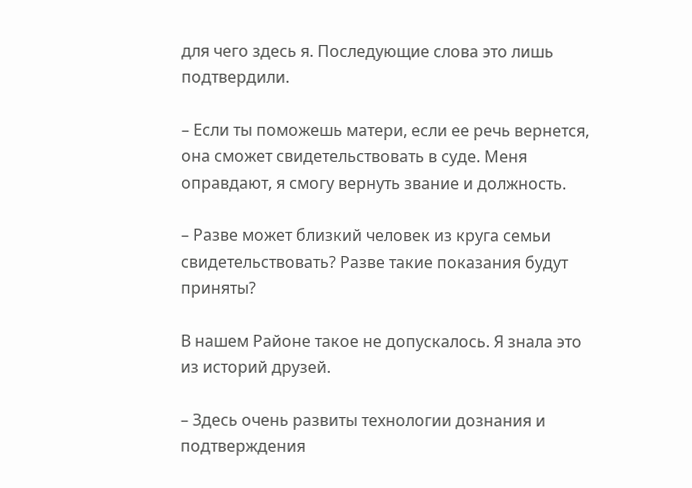для чего здесь я. Последующие слова это лишь подтвердили.

– Если ты поможешь матери, если ее речь вернется, она сможет свидетельствовать в суде. Меня оправдают, я смогу вернуть звание и должность.

– Разве может близкий человек из круга семьи свидетельствовать? Разве такие показания будут приняты?

В нашем Районе такое не допускалось. Я знала это из историй друзей.

– Здесь очень развиты технологии дознания и подтверждения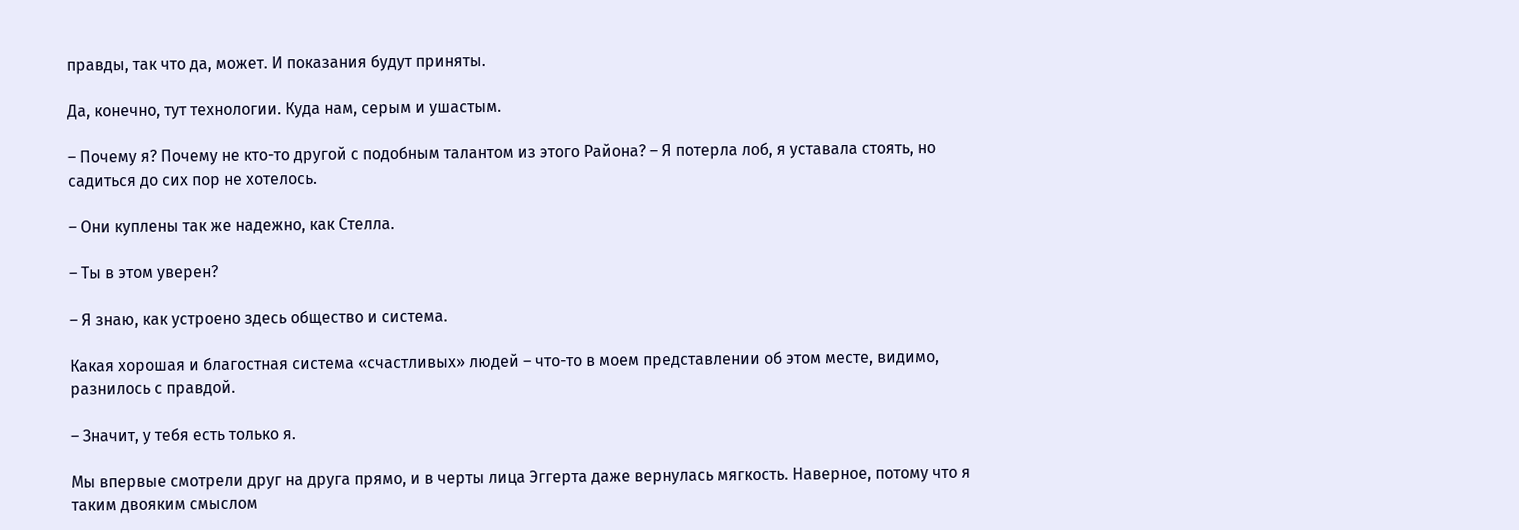правды, так что да, может. И показания будут приняты.

Да, конечно, тут технологии. Куда нам, серым и ушастым.

– Почему я? Почему не кто-то другой с подобным талантом из этого Района? – Я потерла лоб, я уставала стоять, но садиться до сих пор не хотелось.

– Они куплены так же надежно, как Стелла.

– Ты в этом уверен?

– Я знаю, как устроено здесь общество и система.

Какая хорошая и благостная система «счастливых» людей – что-то в моем представлении об этом месте, видимо, разнилось с правдой.

– Значит, у тебя есть только я.

Мы впервые смотрели друг на друга прямо, и в черты лица Эггерта даже вернулась мягкость. Наверное, потому что я таким двояким смыслом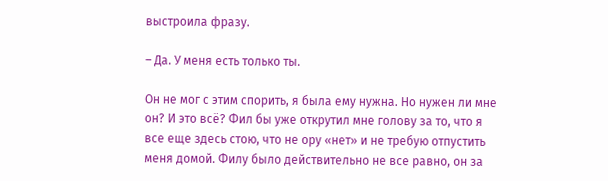выстроила фразу.

– Да. У меня есть только ты.

Он не мог с этим спорить, я была ему нужна. Но нужен ли мне он? И это всё? Фил бы уже открутил мне голову за то, что я все еще здесь стою, что не ору «нет» и не требую отпустить меня домой. Филу было действительно не все равно, он за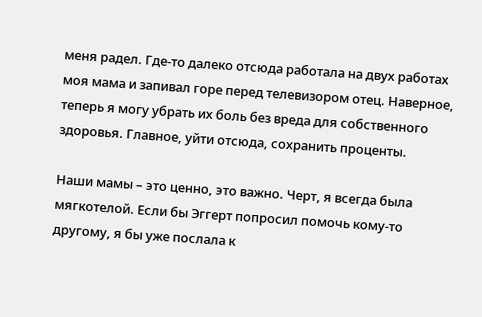меня радел. Где-то далеко отсюда работала на двух работах моя мама и запивал горе перед телевизором отец. Наверное, теперь я могу убрать их боль без вреда для собственного здоровья. Главное, уйти отсюда, сохранить проценты.

Наши мамы – это ценно, это важно. Черт, я всегда была мягкотелой. Если бы Эггерт попросил помочь кому-то другому, я бы уже послала к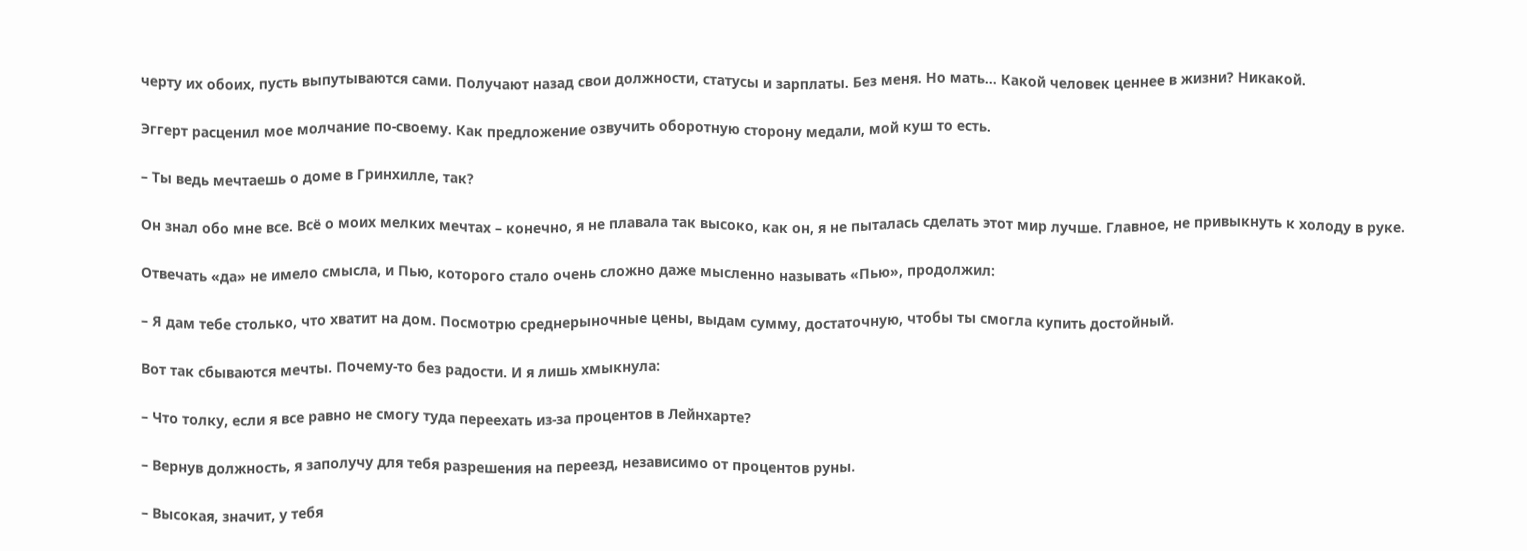черту их обоих, пусть выпутываются сами. Получают назад свои должности, статусы и зарплаты. Без меня. Но мать… Какой человек ценнее в жизни? Никакой.

Эггерт расценил мое молчание по-своему. Как предложение озвучить оборотную сторону медали, мой куш то есть.

– Ты ведь мечтаешь о доме в Гринхилле, так?

Он знал обо мне все. Всё о моих мелких мечтах – конечно, я не плавала так высоко, как он, я не пыталась сделать этот мир лучше. Главное, не привыкнуть к холоду в руке.

Отвечать «да» не имело смысла, и Пью, которого стало очень сложно даже мысленно называть «Пью», продолжил:

– Я дам тебе столько, что хватит на дом. Посмотрю среднерыночные цены, выдам сумму, достаточную, чтобы ты смогла купить достойный.

Вот так сбываются мечты. Почему-то без радости. И я лишь хмыкнула:

– Что толку, если я все равно не смогу туда переехать из-за процентов в Лейнхарте?

– Вернув должность, я заполучу для тебя разрешения на переезд, независимо от процентов руны.

– Высокая, значит, у тебя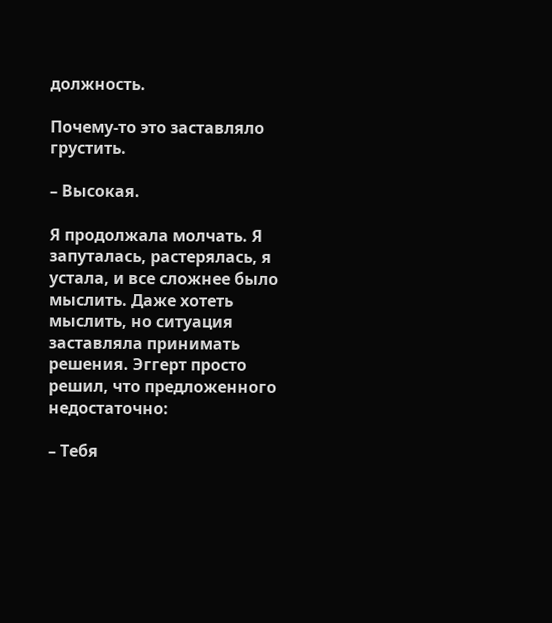должность.

Почему-то это заставляло грустить.

– Высокая.

Я продолжала молчать. Я запуталась, растерялась, я устала, и все сложнее было мыслить. Даже хотеть мыслить, но ситуация заставляла принимать решения. Эггерт просто решил, что предложенного недостаточно:

– Тебя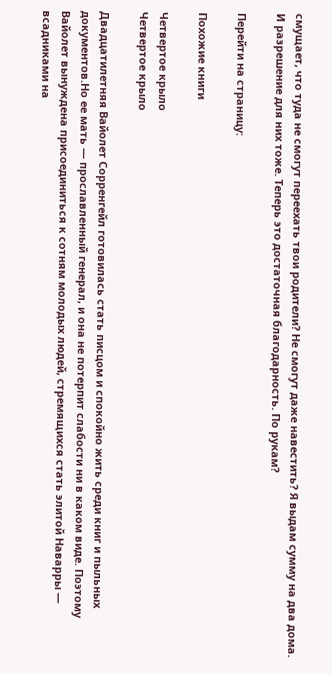смущает, что туда не смогут переехать твои родители? Не смогут даже навестить? Я выдам сумму на два дома. И разрешение для них тоже. Теперь это достаточная благодарность. По рукам?

Перейти на страницу:

Похожие книги

Четвертое крыло
Четвертое крыло

Двадцатилетняя Вайолет Сорренгейл готовилась стать писцом и спокойно жить среди книг и пыльных документов.Но ее мать — прославленный генерал, и она не потерпит слабости ни в каком виде. Поэтому Вайолет вынуждена присоединиться к сотням молодых людей, стремящихся стать элитой Наварры — всадниками на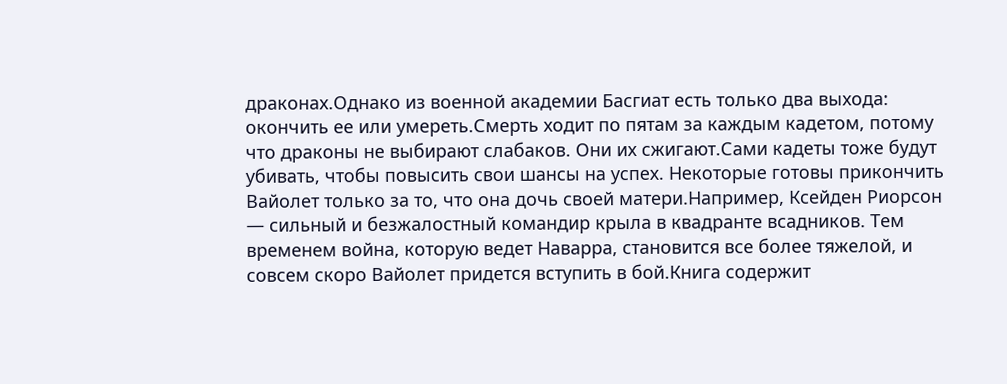драконах.Однако из военной академии Басгиат есть только два выхода: окончить ее или умереть.Смерть ходит по пятам за каждым кадетом, потому что драконы не выбирают слабаков. Они их сжигают.Сами кадеты тоже будут убивать, чтобы повысить свои шансы на успех. Некоторые готовы прикончить Вайолет только за то, что она дочь своей матери.Например, Ксейден Риорсон — сильный и безжалостный командир крыла в квадранте всадников. Тем временем война, которую ведет Наварра, становится все более тяжелой, и совсем скоро Вайолет придется вступить в бой.Книга содержит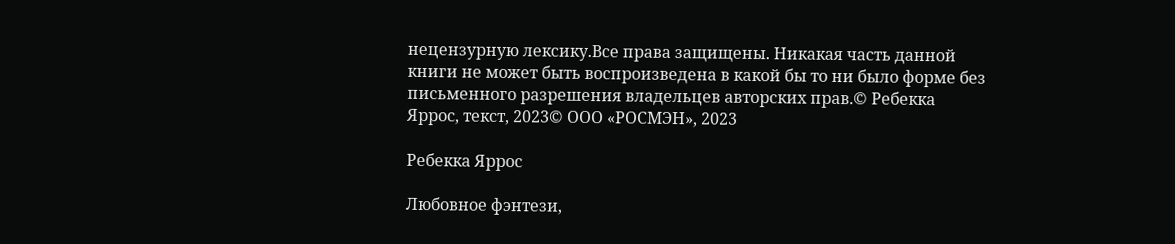нецензурную лексику.Все права защищены. Никакая часть данной книги не может быть воспроизведена в какой бы то ни было форме без письменного разрешения владельцев авторских прав.© Ребекка Яррос, текст, 2023© ООО «РОСМЭН», 2023

Ребекка Яррос

Любовное фэнтези,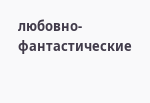любовно-фантастические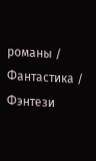романы / Фантастика / Фэнтези